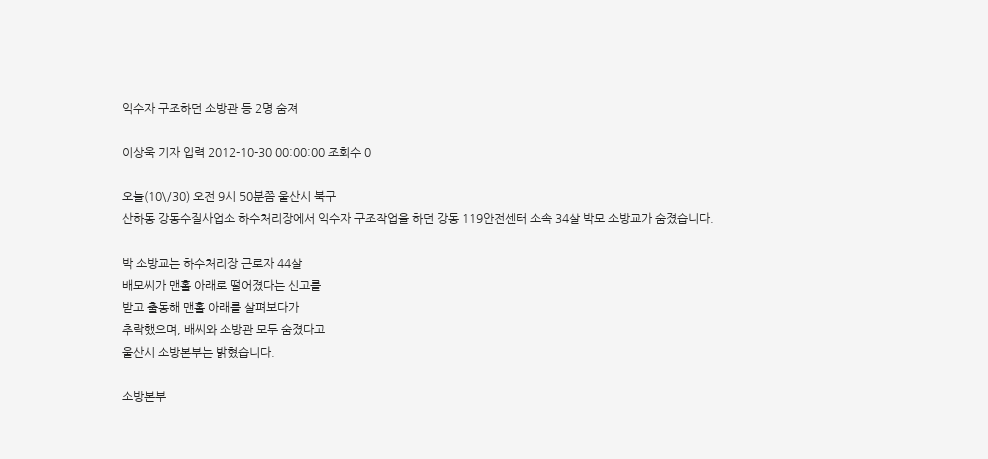익수자 구조하던 소방관 등 2명 숨져

이상욱 기자 입력 2012-10-30 00:00:00 조회수 0

오늘(10\/30) 오전 9시 50분쯤 울산시 북구
산하동 강동수질사업소 하수처리장에서 익수자 구조작업을 하던 강동 119안전센터 소속 34살 박모 소방교가 숨졌습니다.

박 소방교는 하수처리장 근로자 44살
배모씨가 맨홀 아래로 떨어졌다는 신고를
받고 출동해 맨홀 아래를 살펴보다가
추락했으며, 배씨와 소방관 모두 숨졌다고
울산시 소방본부는 밝혔습니다.

소방본부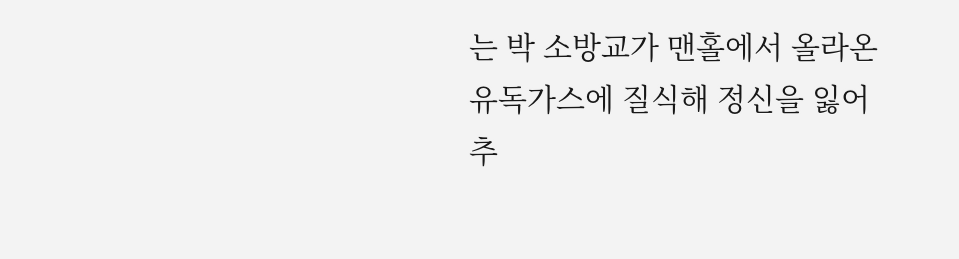는 박 소방교가 맨홀에서 올라온
유독가스에 질식해 정신을 잃어 추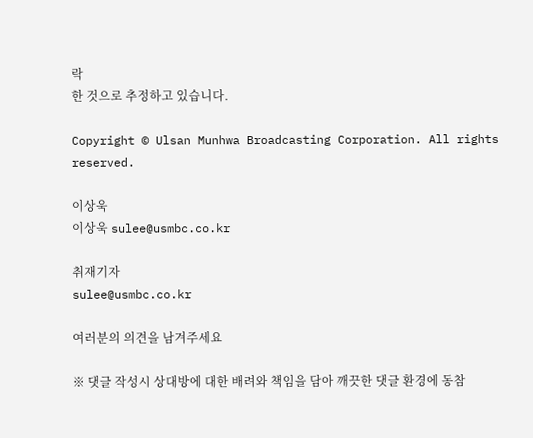락
한 것으로 추정하고 있습니다.

Copyright © Ulsan Munhwa Broadcasting Corporation. All rights reserved.

이상욱
이상욱 sulee@usmbc.co.kr

취재기자
sulee@usmbc.co.kr

여러분의 의견을 남겨주세요

※ 댓글 작성시 상대방에 대한 배려와 책임을 담아 깨끗한 댓글 환경에 동참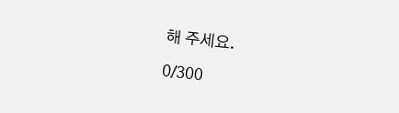해 주세요.

0/300